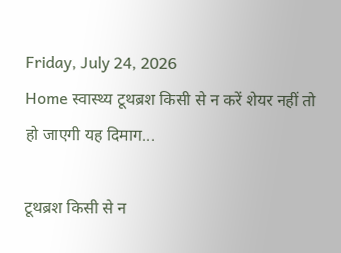Friday, July 24, 2026
Home स्वास्थ्य टूथब्रश किसी से न करें शेयर नहीं तो हो जाएगी यह दिमाग...

टूथब्रश किसी से न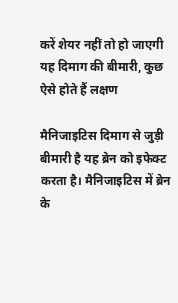करें शेयर नहीं तो हो जाएगी यह दिमाग की बीमारी, कुछ ऐसे होते हैं लक्षण

मैनिजाइटिस दिमाग से जुड़ी बीमारी है यह ब्रेन को इफेक्ट करता है। मैनिजाइटिस में ब्रेन के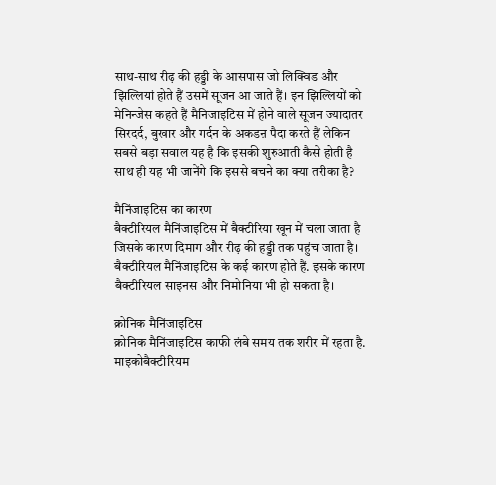साथ-साथ रीढ़ की हड्डी के आसपास जो लिक्विड और झिल्लियां होते हैं उसमें सूजन आ जाते हैं। इन झिल्लियों को मेनिन्जेस कहते हैं मैनिजाइटिस में होने वाले सूजन ज्यादातर सिरदर्द, बुखार और गर्दन के अकडऩ पैदा करते हैं लेकिन सबसे बड़ा सवाल यह है कि इसकी शुरुआती कैसे होती है साथ ही यह भी जानेंगे कि इससे बचने का क्या तरीका है?

मैनिंजाइटिस का कारण
बैक्टीरियल मैनिंजाइटिस में बैक्टीरिया खून में चला जाता है जिसके कारण दिमाग और रीढ़ की हड्डी तक पहुंच जाता है। बैक्टीरियल मैनिंजाइटिस के कई कारण होते हैं. इसके कारण बैक्टीरियल साइनस और निमोनिया भी हो सकता है।

क्रोनिक मैनिंजाइटिस
क्रोनिक मैनिंजाइटिस काफी लंबे समय तक शरीर में रहता है.  माइकोबैक्टीरियम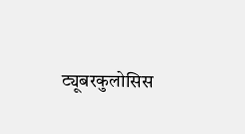ट्यूबरकुलोसिस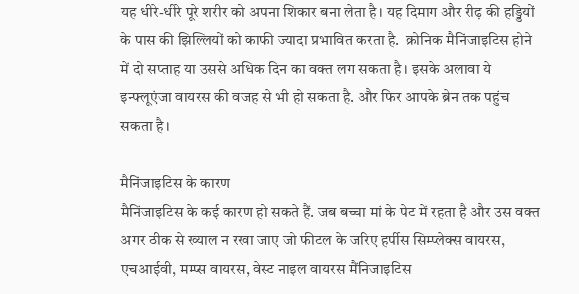यह धीरे-धीरे पूरे शरीर को अपना शिकार बना लेता है। यह दिमाग और रीढ़ की हड्डियों के पास की झिल्लियों को काफी ज्यादा प्रभावित करता है.  क्रोनिक मैनिंजाइटिस होने में दो सप्ताह या उससे अधिक दिन का वक्त लग सकता है। इसके अलावा ये  इन्फ्लूएंजा वायरस की वजह से भी हो सकता है. और फिर आपके ब्रेन तक पहुंच सकता है।

मैनिंजाइटिस के कारण
मैनिंजाइटिस के कई कारण हो सकते हैं. जब बच्चा मां के पेट में रहता है और उस वक्त अगर ठीक से ख्याल न रखा जाए जो फीटल के जरिए हर्पीस सिम्प्लेक्स वायरस, एचआईवी, मम्प्स वायरस, वेस्ट नाइल वायरस मैंनिजाइटिस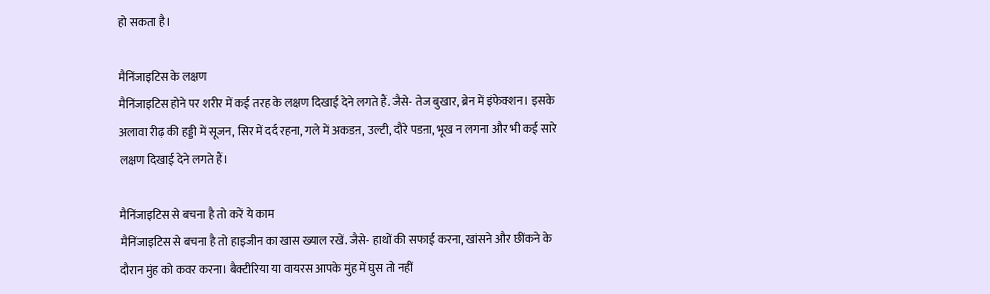हो सकता है।

मैनिंजाइटिस के लक्षण
मैनिंजाइटिस होने पर शरीर में कई तरह के लक्षण दिखाई देने लगते हैं. जैसे- तेज बुखार, ब्रेन में इंफेक्शन। इसके अलावा रीढ़ की हड्डी में सूजन, सिर में दर्द रहना, गले में अकडऩ, उल्टी, दौरे पडऩा, भूख न लगना और भी कई सारे लक्षण दिखाई देने लगते हैं।

मैनिंजाइटिस से बचना है तो करें ये काम
मैनिंजाइटिस से बचना है तो हाइजीन का खास ख्याल रखें. जैसे- हाथों की सफाई करना, खांसने और छींकने के दौरान मुंह को कवर करना। बैक्टीरिया या वायरस आपके मुंह में घुस तो नहीं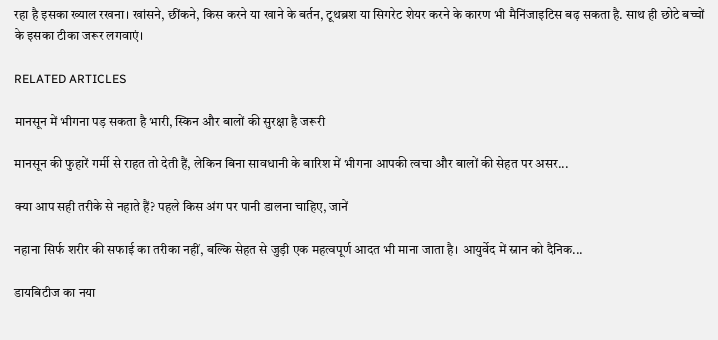रहा है इसका ख्याल रखना। खांसने, छींकने, किस करने या खाने के बर्तन, टूथब्रश या सिगरेट शेयर करने के कारण भी मैनिंजाइटिस बढ़ सकता है. साथ ही छोटे बच्चों के इसका टीका जरूर लगवाएं।

RELATED ARTICLES

मानसून में भीगना पड़ सकता है भारी, स्किन और बालों की सुरक्षा है जरूरी

मानसून की फुहारें गर्मी से राहत तो देती हैं, लेकिन बिना सावधानी के बारिश में भीगना आपकी त्वचा और बालों की सेहत पर असर...

क्या आप सही तरीके से नहाते हैं? पहले किस अंग पर पानी डालना चाहिए, जानें

नहाना सिर्फ शरीर की सफाई का तरीका नहीं, बल्कि सेहत से जुड़ी एक महत्वपूर्ण आदत भी माना जाता है। आयुर्वेद में स्नान को दैनिक...

डायबिटीज का नया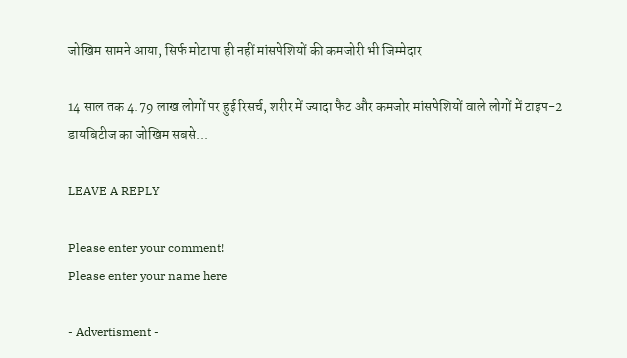जोखिम सामने आया, सिर्फ मोटापा ही नहीं मांसपेशियों की कमजोरी भी जिम्मेदार

14 साल तक 4.79 लाख लोगों पर हुई रिसर्च, शरीर में ज्यादा फैट और कमजोर मांसपेशियों वाले लोगों में टाइप-2 डायबिटीज का जोखिम सबसे...

LEAVE A REPLY

Please enter your comment!
Please enter your name here

- Advertisment -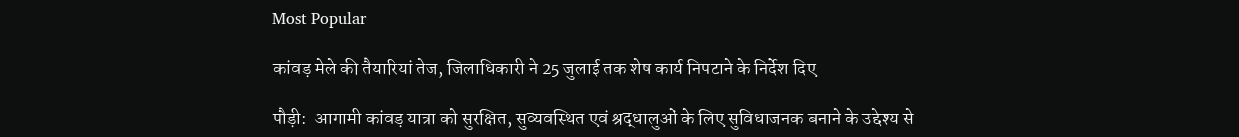Most Popular

कांवड़ मेले की तैयारियां तेज, जिलाधिकारी ने 25 जुलाई तक शेष कार्य निपटाने के निर्देश दिए

पौड़ी:  आगामी कांवड़ यात्रा को सुरक्षित, सुव्यवस्थित एवं श्रद्धालुओं के लिए सुविधाजनक बनाने के उद्देश्य से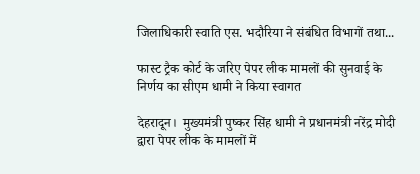जिलाधिकारी स्वाति एस. भदौरिया ने संबंधित विभागों तथा...

फास्ट ट्रैक कोर्ट के जरिए पेपर लीक मामलों की सुनवाई के निर्णय का सीएम धामी ने किया स्वागत

देहरादून।  मुख्यमंत्री पुष्कर सिंह धामी ने प्रधानमंत्री नरेंद्र मोदी द्वारा पेपर लीक के मामलों में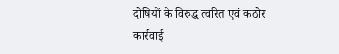दोषियों के विरुद्ध त्वरित एवं कठोर कार्रवाई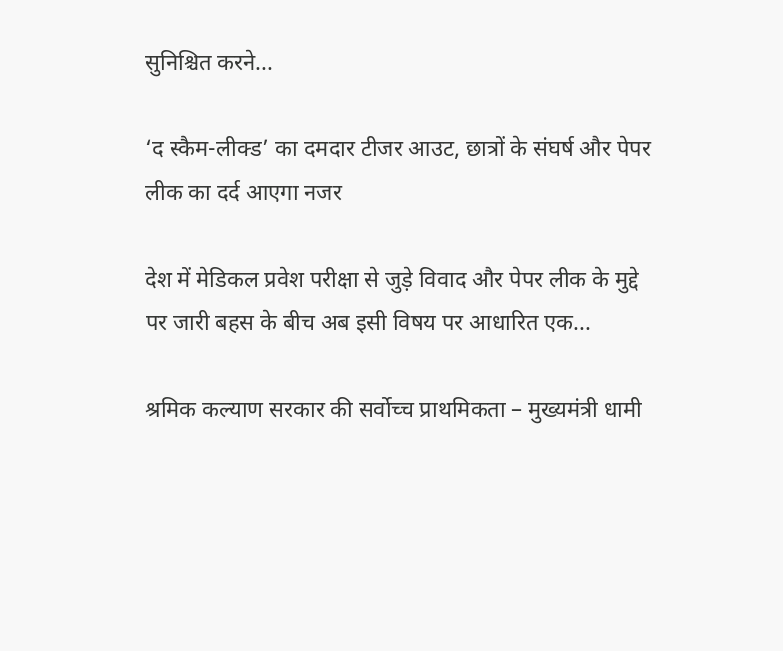सुनिश्चित करने...

‘द स्कैम-लीक्ड’ का दमदार टीजर आउट, छात्रों के संघर्ष और पेपर लीक का दर्द आएगा नजर

देश में मेडिकल प्रवेश परीक्षा से जुड़े विवाद और पेपर लीक के मुद्दे पर जारी बहस के बीच अब इसी विषय पर आधारित एक...

श्रमिक कल्याण सरकार की सर्वोच्च प्राथमिकता – मुख्यमंत्री धामी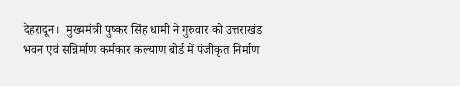देहरादून।  मुख्यमंत्री पुष्कर सिंह धामी ने गुरुवार को उत्तराखंड भवन एवं सन्निर्माण कर्मकार कल्याण बोर्ड में पंजीकृत निर्माण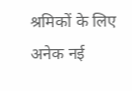श्रमिकों के लिए अनेक नई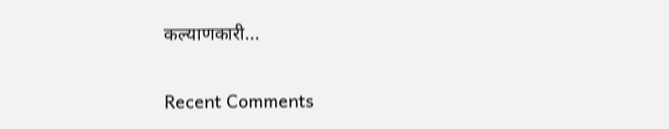कल्याणकारी...

Recent Comments